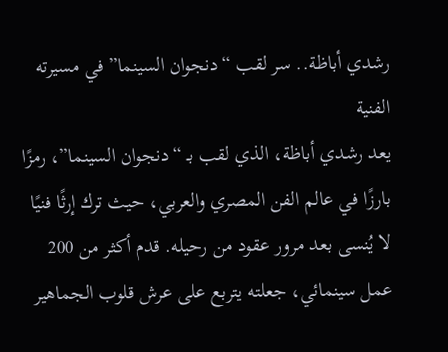رشدي أباظة.. سر لقب “دنجوان السينما” في مسيرته الفنية
يعد رشدي أباظة، الذي لقب بـ “دنجوان السينما”، رمزًا بارزًا في عالم الفن المصري والعربي، حيث ترك إرثًا فنيًا لا يُنسى بعد مرور عقود من رحيله. قدم أكثر من 200 عمل سينمائي، جعلته يتربع على عرش قلوب الجماهير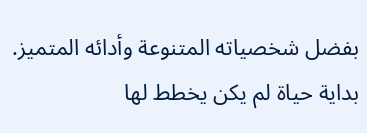بفضل شخصياته المتنوعة وأدائه المتميز.
بداية حياة لم يكن يخطط لها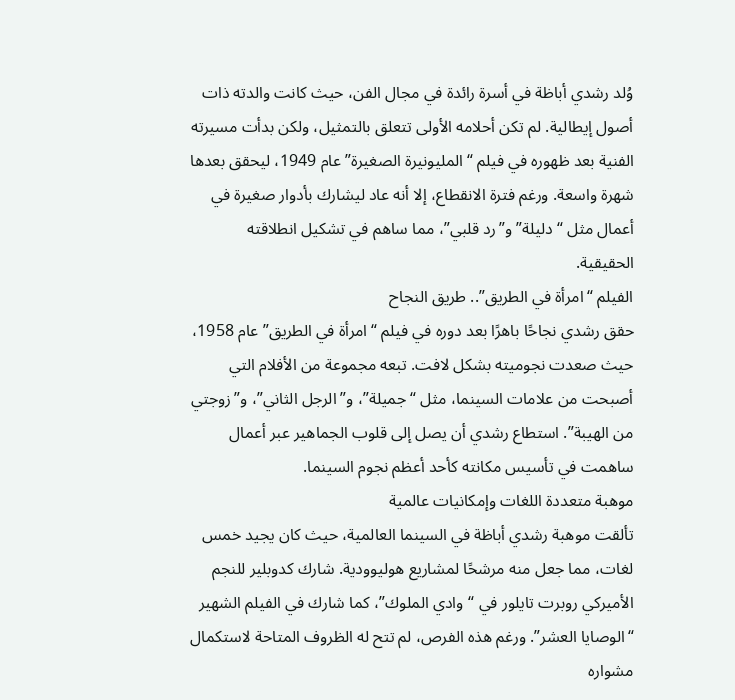وُلد رشدي أباظة في أسرة رائدة في مجال الفن، حيث كانت والدته ذات أصول إيطالية. لم تكن أحلامه الأولى تتعلق بالتمثيل، ولكن بدأت مسيرته الفنية بعد ظهوره في فيلم “المليونيرة الصغيرة” عام 1949، ليحقق بعدها شهرة واسعة. ورغم فترة الانقطاع، إلا أنه عاد ليشارك بأدوار صغيرة في أعمال مثل “دليلة” و”رد قلبي”، مما ساهم في تشكيل انطلاقته الحقيقية.
الفيلم “امرأة في الطريق”.. طريق النجاح
حقق رشدي نجاحًا باهرًا بعد دوره في فيلم “امرأة في الطريق” عام 1958، حيث صعدت نجوميته بشكل لافت. تبعه مجموعة من الأفلام التي أصبحت من علامات السينما، مثل “جميلة”، و”الرجل الثاني”، و”زوجتي من الهيبة”. استطاع رشدي أن يصل إلى قلوب الجماهير عبر أعمال ساهمت في تأسيس مكانته كأحد أعظم نجوم السينما.
موهبة متعددة اللغات وإمكانيات عالمية
تألقت موهبة رشدي أباظة في السينما العالمية، حيث كان يجيد خمس لغات، مما جعل منه مرشحًا لمشاريع هوليوودية. شارك كدوبلير للنجم الأميركي روبرت تايلور في “وادي الملوك”، كما شارك في الفيلم الشهير “الوصايا العشر”. ورغم هذه الفرص، لم تتح له الظروف المتاحة لاستكمال مشواره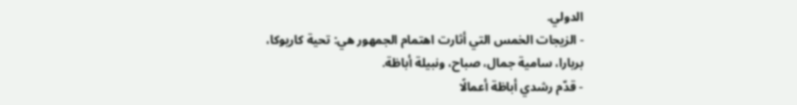الدولي.
- الزيجات الخمس التي أثارت اهتمام الجمهور هي: تحية كاريوكا، بربارا، سامية جمال، صباح، ونبيلة أباظة.
- قدّم رشدي أباظة أعمالًا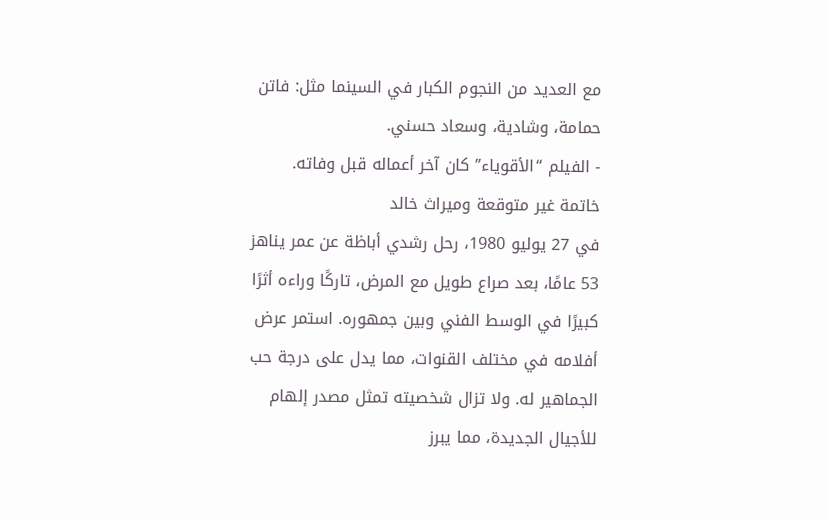مع العديد من النجوم الكبار في السينما مثل: فاتن حمامة، وشادية، وسعاد حسني.
- الفيلم “الأقوياء” كان آخر أعماله قبل وفاته.
خاتمة غير متوقعة وميراث خالد
في 27 يوليو 1980، رحل رشدي أباظة عن عمر يناهز 53 عامًا، بعد صراع طويل مع المرض، تاركًا وراءه أثرًا كبيرًا في الوسط الفني وبين جمهوره. استمر عرض أفلامه في مختلف القنوات، مما يدل على درجة حب الجماهير له. ولا تزال شخصيته تمثل مصدر إلهام للأجيال الجديدة، مما يبرز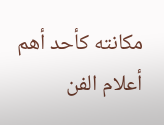مكانته كأحد أهم أعلام الفن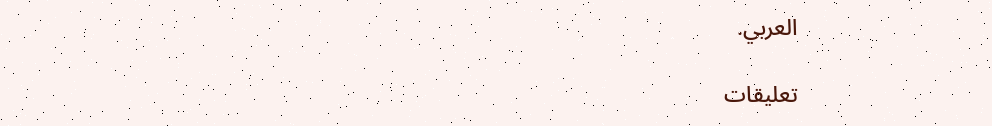العربي.

تعليقات